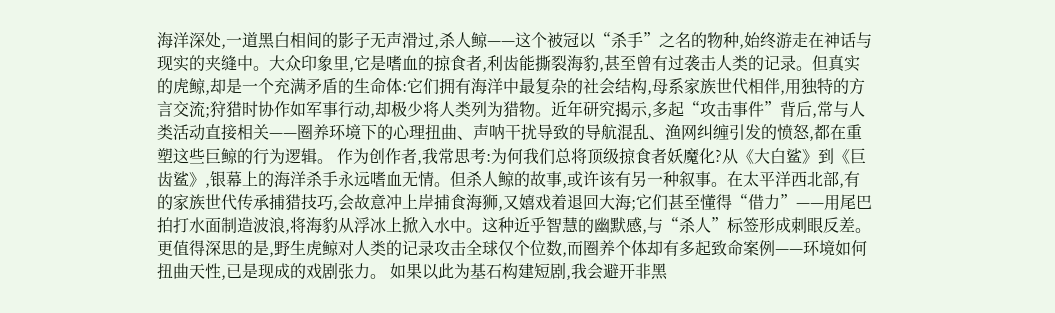海洋深处,一道黑白相间的影子无声滑过,杀人鲸——这个被冠以“杀手”之名的物种,始终游走在神话与现实的夹缝中。大众印象里,它是嗜血的掠食者,利齿能撕裂海豹,甚至曾有过袭击人类的记录。但真实的虎鲸,却是一个充满矛盾的生命体:它们拥有海洋中最复杂的社会结构,母系家族世代相伴,用独特的方言交流;狩猎时协作如军事行动,却极少将人类列为猎物。近年研究揭示,多起“攻击事件”背后,常与人类活动直接相关——圈养环境下的心理扭曲、声呐干扰导致的导航混乱、渔网纠缠引发的愤怒,都在重塑这些巨鲸的行为逻辑。 作为创作者,我常思考:为何我们总将顶级掠食者妖魔化?从《大白鲨》到《巨齿鲨》,银幕上的海洋杀手永远嗜血无情。但杀人鲸的故事,或许该有另一种叙事。在太平洋西北部,有的家族世代传承捕猎技巧,会故意冲上岸捕食海狮,又嬉戏着退回大海;它们甚至懂得“借力”——用尾巴拍打水面制造波浪,将海豹从浮冰上掀入水中。这种近乎智慧的幽默感,与“杀人”标签形成刺眼反差。更值得深思的是,野生虎鲸对人类的记录攻击全球仅个位数,而圈养个体却有多起致命案例——环境如何扭曲天性,已是现成的戏剧张力。 如果以此为基石构建短剧,我会避开非黑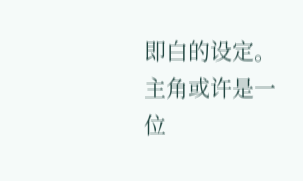即白的设定。主角或许是一位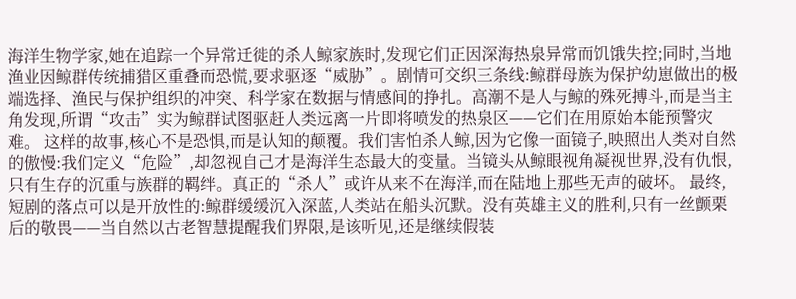海洋生物学家,她在追踪一个异常迁徙的杀人鲸家族时,发现它们正因深海热泉异常而饥饿失控;同时,当地渔业因鲸群传统捕猎区重叠而恐慌,要求驱逐“威胁”。剧情可交织三条线:鲸群母族为保护幼崽做出的极端选择、渔民与保护组织的冲突、科学家在数据与情感间的挣扎。高潮不是人与鲸的殊死搏斗,而是当主角发现,所谓“攻击”实为鲸群试图驱赶人类远离一片即将喷发的热泉区——它们在用原始本能预警灾难。 这样的故事,核心不是恐惧,而是认知的颠覆。我们害怕杀人鲸,因为它像一面镜子,映照出人类对自然的傲慢:我们定义“危险”,却忽视自己才是海洋生态最大的变量。当镜头从鲸眼视角凝视世界,没有仇恨,只有生存的沉重与族群的羁绊。真正的“杀人”或许从来不在海洋,而在陆地上那些无声的破坏。 最终,短剧的落点可以是开放性的:鲸群缓缓沉入深蓝,人类站在船头沉默。没有英雄主义的胜利,只有一丝颤栗后的敬畏——当自然以古老智慧提醒我们界限,是该听见,还是继续假装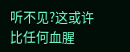听不见?这或许比任何血腥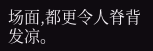场面,都更令人脊背发凉。